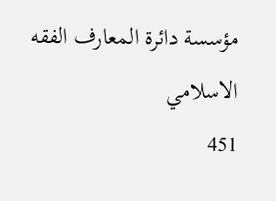مؤسسة دائرة المعارف الفقه الاسلامي
451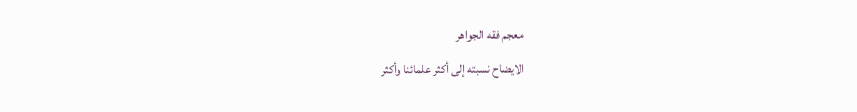معجم فقه الجواهر
الايضاح نسبته إلى أكثر علمائنا وأكثر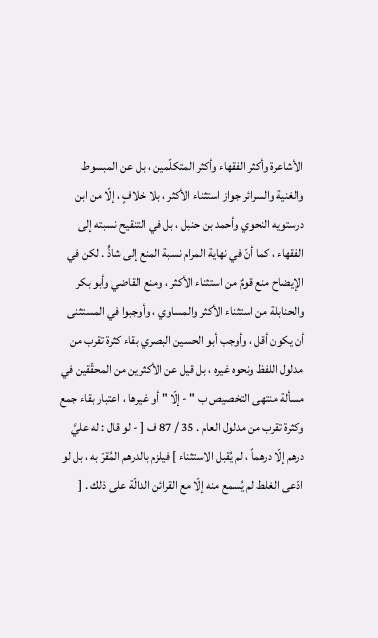الأشاعرة وأكثر الفقهاء وأكثر المتكلّمين ، بل عن المبسوط والغنية والسرائر جواز استثناء الأكثر ، بلا خلافٍ ، إلّا من ابن درستويه النحوي وأحمد بن حنبل ، بل في التنقيح نسبته إلى الفقهاء ، كما أنّ في نهاية المرام نسبة المنع إلى شاذٍّ . لكن في الإيضاح منع قومٌ من استثناء الأكثر ، ومنع القاضي وأبو بكر والحنابلة من استثناء الأكثر والمساوي ، وأوجبوا في المستثنى أن يكون أقل ، وأوجب أبو الحسين البصري بقاء كثرة تقرب من مدلول اللفظ ونحوه غيره ، بل قيل عن الأكثرين من المحقّقين في مسألة منتهى التخصيص ب " - إلّا " أو غيرها ، اعتبار بقاء جمع وكثرة تقرب من مدلول العام . 35 / 87 ف [ - لو قال : له عليَّ درهم إلّا درهماً ، لم يُقبل الاستثناء ] فيلزم بالدرهم المُقرّ به ، بل لو ادّعى الغلط لم يُسمع منه إلّا مع القرائن الدالّة على ذلك . [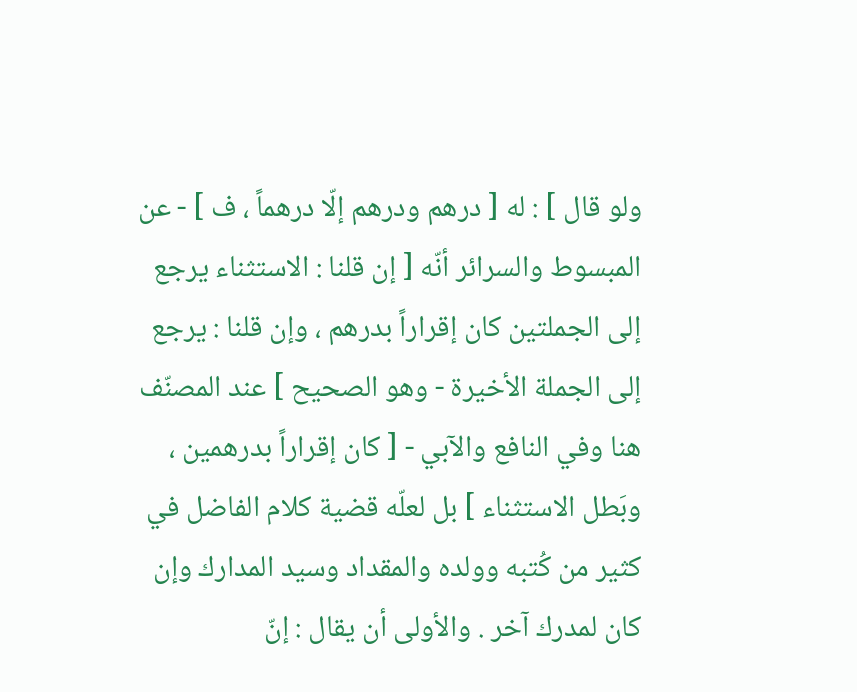ولو قال ] : له [ درهم ودرهم إلّا درهماً ، ف ] - عن المبسوط والسرائر أنّه [ إن قلنا : الاستثناء يرجع إلى الجملتين كان إقراراً بدرهم ، وإن قلنا : يرجع إلى الجملة الأخيرة - وهو الصحيح ] عند المصنّف هنا وفي النافع والآبي - [ كان إقراراً بدرهمين ، وبَطل الاستثناء ] بل لعلّه قضية كلام الفاضل في كثير من كُتبه وولده والمقداد وسيد المدارك وإن كان لمدرك آخر . والأولى أن يقال : إنّ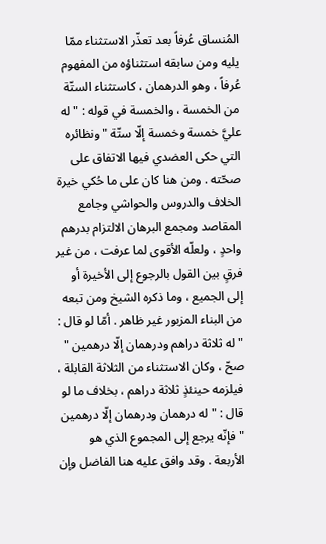المُنساق عُرفاً بعد تعذّر الاستثناء ممّا يليه ومن سابقه استثناؤه من المفهوم عُرفاً ، وهو الدرهمان ، كاستثناء الستّة من الخمسة ، والخمسة في قوله : " له عليَّ خمسة وخمسة إلّا ستّة " ونظائره التي حكى العضدي فيها الاتفاق على صحّته . ومن هنا كان على ما حُكي خيرة الخلاف والدروس والحواشي وجامع المقاصد ومجمع البرهان الالتزام بدرهم واحدٍ ، ولعلّه الأقوى لما عرفت ، من غير فرقٍ بين القول بالرجوع إلى الأخيرة أو إلى الجميع ، وما ذكره الشيخ ومن تبعه من البناء المزبور غير ظاهر . أمّا لو قال : " له ثلاثة دراهم ودرهمان إلّا درهمين " صحّ ، وكان الاستثناء من الثلاثة القابلة ، فيلزمه حينئذٍ ثلاثة دراهم ، بخلاف ما لو قال : " له درهمان ودرهمان إلّا درهمين " فإنّه يرجع إلى المجموع الذي هو الأربعة . وقد وافق عليه هنا الفاضل وإن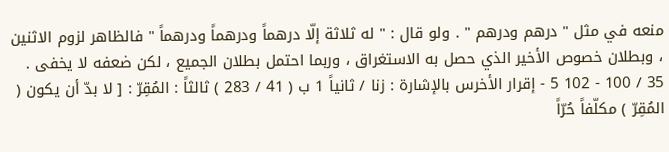منعه في مثل " درهم ودرهم " . ولو قال : " له ثلاثة إلّا درهماً ودرهماً ودرهماً " فالظاهر لزوم الاثنين ، وبطلان خصوص الأخير الذي حصل به الاستغراق ، وربما احتمل بطلان الجميع ، لكن ضعفه لا يخفى . 35 / 100 - 102 5 - إقرار الأخرس بالإشارة : زنا / ثانياً 1 ب ( 41 / 283 ) ثالثاً : المُقِرّ : [ لا بدّ أن يكون ( المُقِرّ ) مكلّفاً حُرّاً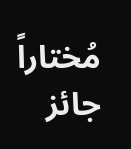مُختاراً جائز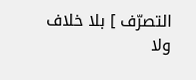التصرّف ] بلا خلاف ولا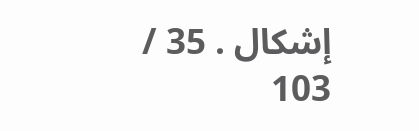إشكال . 35 / 103